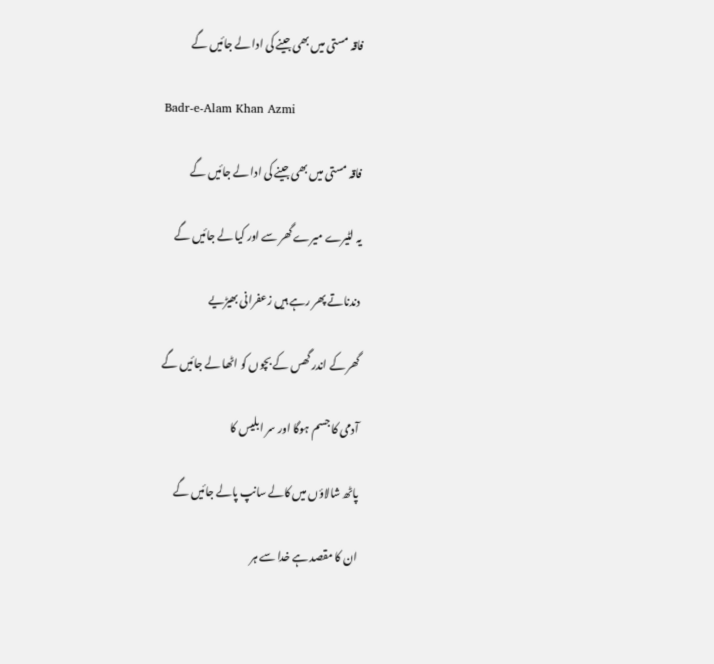فاقہ مستی میں بھی جینے کی ادا لے جائیں گے

Badr-e-Alam Khan Azmi

فاقہ مستی میں بھی جینے کی ادا لے جائیں گے

یہ لٹیرے میرے گھر سے اور کیا لے جائیں گے

دندناتے پھر رہے ہیں زعفرانی بھیڑیے

گھر کے اندر گھس کے بچوں کو اٹھا لے جائیں گے

آدمی کا جسم ہوگا اور سر ابلیس کا

پاٹھ شالاؤں میں کالے سانپ پالے جائیں گے

ان کا مقصد ہے خدا سے ہر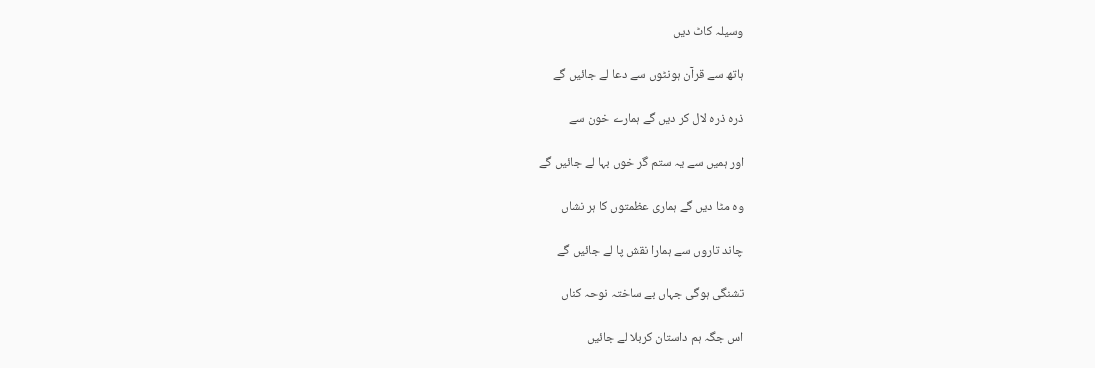وسیلہ کاٹ دیں

ہاتھ سے قرآن ہونٹوں سے دعا لے جائیں گے

ذرہ ذرہ لال کر دیں گے ہمارے خون سے

اور ہمیں سے یہ ستم گر خوں بہا لے جائیں گے

وہ مٹا دیں گے ہماری عظمتوں کا ہر نشاں

چاند تاروں سے ہمارا نقش پا لے جائیں گے

تشنگی ہوگی جہاں بے ساختہ نوحہ کناں

اس جگہ ہم داستان کربلا لے جائیں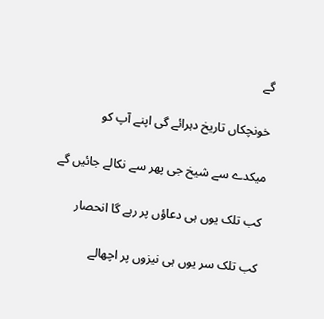گے

خونچکاں تاریخ دہرائے گی اپنے آپ کو

میکدے سے شیخ جی پھر سے نکالے جائیں گے

کب تلک یوں ہی دعاؤں پر رہے گا انحصار

کب تلک سر یوں ہی نیزوں پر اچھالے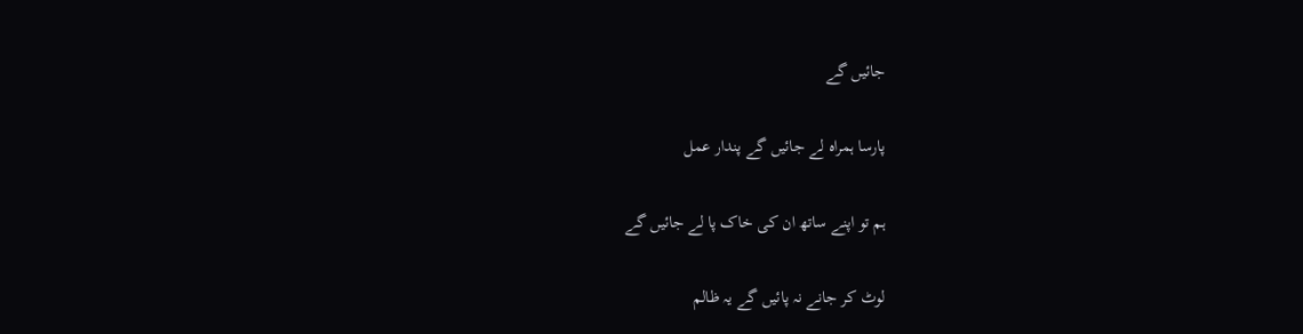جائیں گے

پارسا ہمراہ لے جائیں گے پندار عمل

ہم تو اپنے ساتھ ان کی خاک پا لے جائیں گے

لوٹ کر جانے نہ پائیں گے یہ ظالم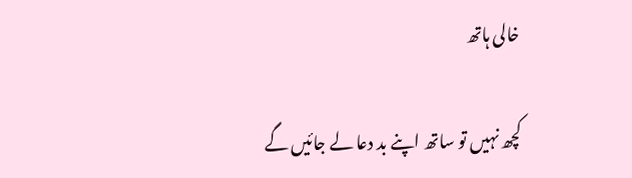خالی ہاتھ

کچھ نہیں تو ساتھ اپنے بد دعا لے جائیں گے